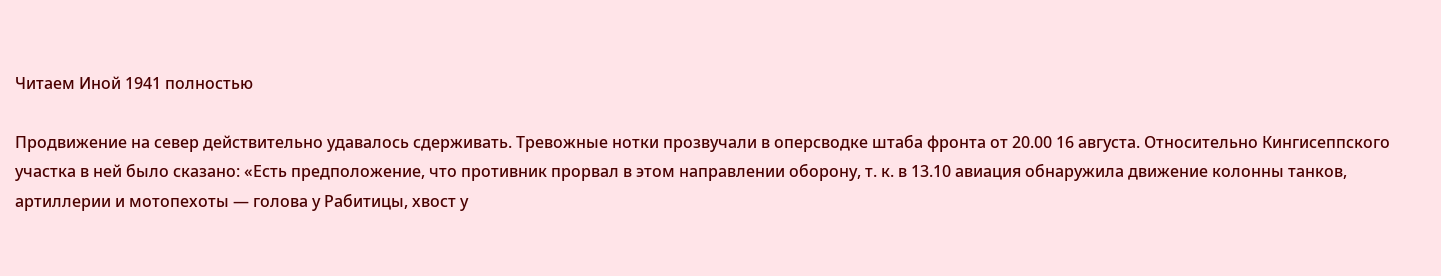Читаем Иной 1941 полностью

Продвижение на север действительно удавалось сдерживать. Тревожные нотки прозвучали в оперсводке штаба фронта от 20.00 16 августа. Относительно Кингисеппского участка в ней было сказано: «Есть предположение, что противник прорвал в этом направлении оборону, т. к. в 13.10 авиация обнаружила движение колонны танков, артиллерии и мотопехоты — голова у Рабитицы, хвост у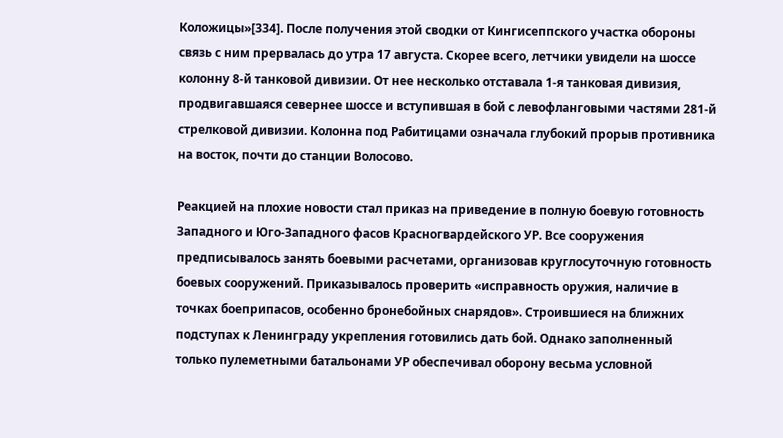Коложицы»[334]. После получения этой сводки от Кингисеппского участка обороны связь с ним прервалась до утра 17 августа. Скорее всего, летчики увидели на шоссе колонну 8-й танковой дивизии. От нее несколько отставала 1-я танковая дивизия, продвигавшаяся севернее шоссе и вступившая в бой с левофланговыми частями 281-й стрелковой дивизии. Колонна под Рабитицами означала глубокий прорыв противника на восток, почти до станции Волосово.

Реакцией на плохие новости стал приказ на приведение в полную боевую готовность Западного и Юго-Западного фасов Красногвардейского УР. Все сооружения предписывалось занять боевыми расчетами, организовав круглосуточную готовность боевых сооружений. Приказывалось проверить «исправность оружия, наличие в точках боеприпасов, особенно бронебойных снарядов». Строившиеся на ближних подступах к Ленинграду укрепления готовились дать бой. Однако заполненный только пулеметными батальонами УР обеспечивал оборону весьма условной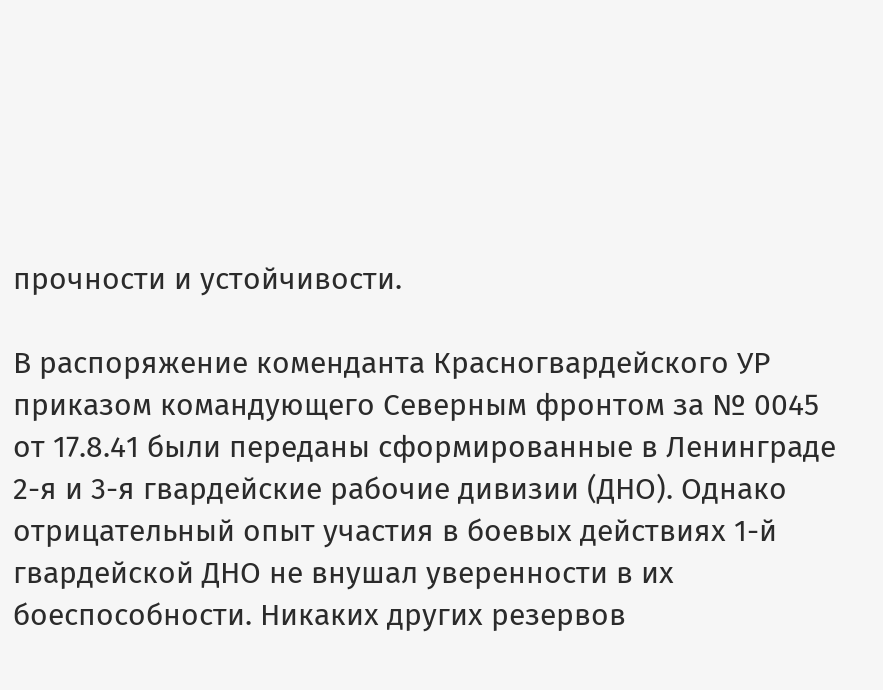прочности и устойчивости.

В распоряжение коменданта Красногвардейского УР приказом командующего Северным фронтом за № 0045 от 17.8.41 были переданы сформированные в Ленинграде 2-я и 3-я гвардейские рабочие дивизии (ДНО). Однако отрицательный опыт участия в боевых действиях 1-й гвардейской ДНО не внушал уверенности в их боеспособности. Никаких других резервов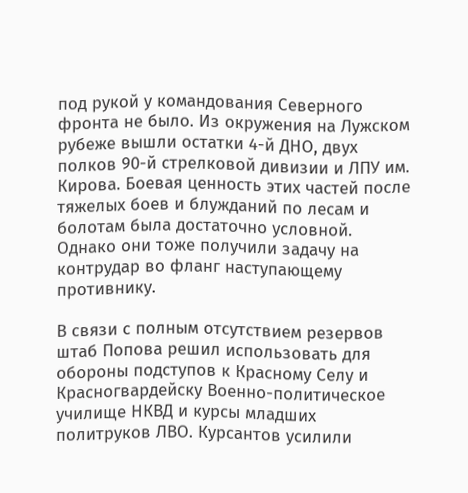под рукой у командования Северного фронта не было. Из окружения на Лужском рубеже вышли остатки 4-й ДНО, двух полков 90-й стрелковой дивизии и ЛПУ им. Кирова. Боевая ценность этих частей после тяжелых боев и блужданий по лесам и болотам была достаточно условной. Однако они тоже получили задачу на контрудар во фланг наступающему противнику.

В связи с полным отсутствием резервов штаб Попова решил использовать для обороны подступов к Красному Селу и Красногвардейску Военно-политическое училище НКВД и курсы младших политруков ЛВО. Курсантов усилили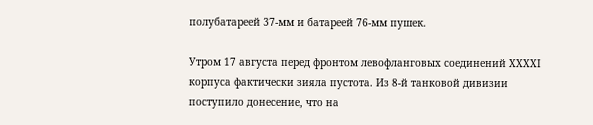полубатареей 37-мм и батареей 76-мм пушек.

Утром 17 августа перед фронтом левофланговых соединений XXXXI корпуса фактически зияла пустота. Из 8-й танковой дивизии поступило донесение, что на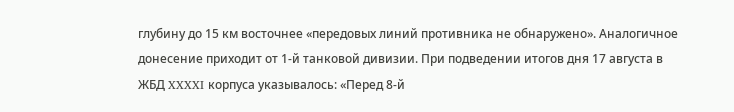глубину до 15 км восточнее «передовых линий противника не обнаружено». Аналогичное донесение приходит от 1-й танковой дивизии. При подведении итогов дня 17 августа в ЖБД XXXXI корпуса указывалось: «Перед 8-й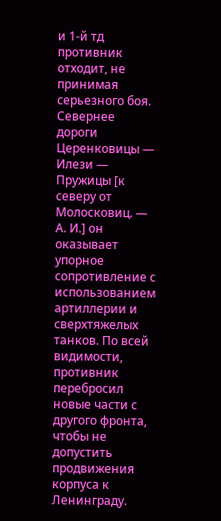и 1-й тд противник отходит, не принимая серьезного боя. Севернее дороги Церенковицы — Илези — Пружицы [к северу от Молосковиц. — А. И.] он оказывает упорное сопротивление с использованием артиллерии и сверхтяжелых танков. По всей видимости, противник перебросил новые части с другого фронта, чтобы не допустить продвижения корпуса к Ленинграду.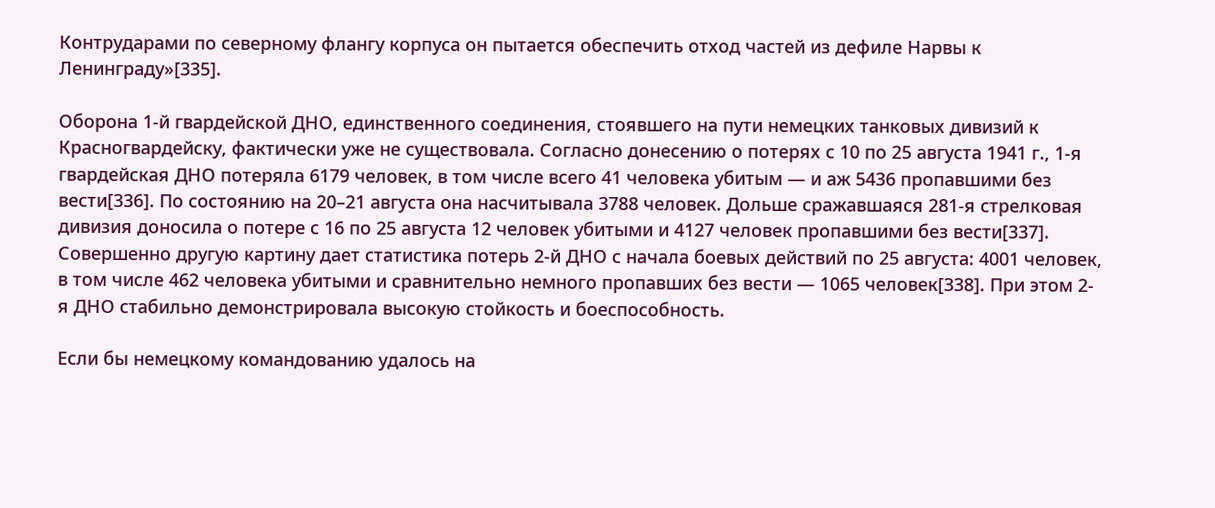Контрударами по северному флангу корпуса он пытается обеспечить отход частей из дефиле Нарвы к Ленинграду»[335].

Оборона 1-й гвардейской ДНО, единственного соединения, стоявшего на пути немецких танковых дивизий к Красногвардейску, фактически уже не существовала. Согласно донесению о потерях с 10 по 25 августа 1941 г., 1-я гвардейская ДНО потеряла 6179 человек, в том числе всего 41 человека убитым — и аж 5436 пропавшими без вести[336]. По состоянию на 20–21 августа она насчитывала 3788 человек. Дольше сражавшаяся 281-я стрелковая дивизия доносила о потере с 16 по 25 августа 12 человек убитыми и 4127 человек пропавшими без вести[337]. Совершенно другую картину дает статистика потерь 2-й ДНО с начала боевых действий по 25 августа: 4001 человек, в том числе 462 человека убитыми и сравнительно немного пропавших без вести — 1065 человек[338]. При этом 2-я ДНО стабильно демонстрировала высокую стойкость и боеспособность.

Если бы немецкому командованию удалось на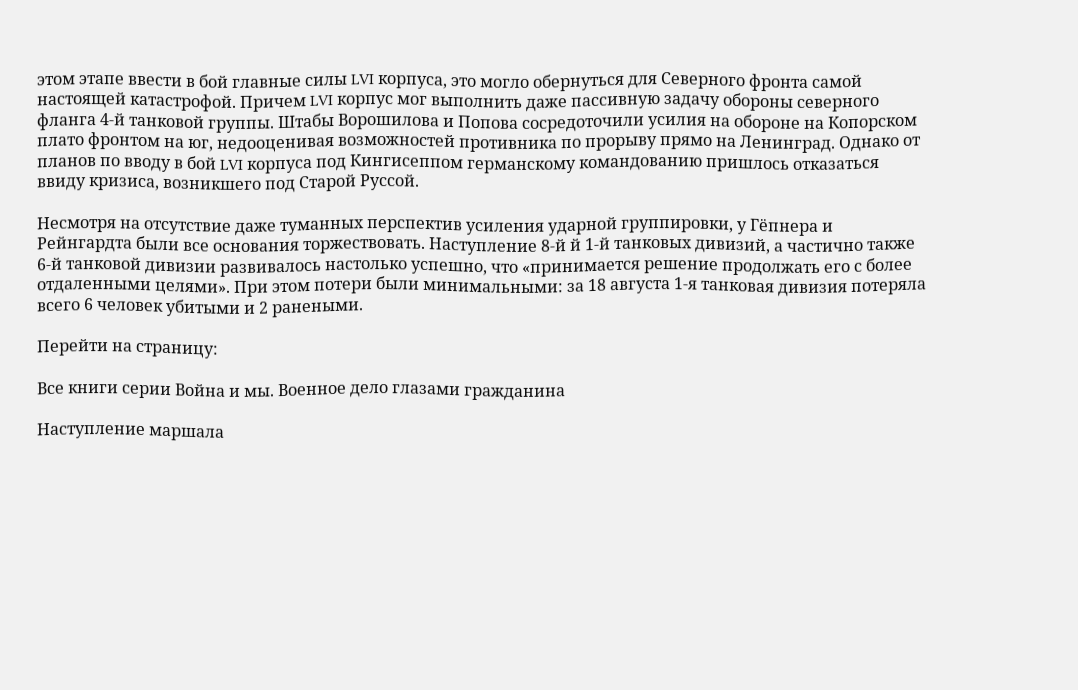этом этапе ввести в бой главные силы LVI корпуса, это могло обернуться для Северного фронта самой настоящей катастрофой. Причем LVI корпус мог выполнить даже пассивную задачу обороны северного фланга 4-й танковой группы. Штабы Ворошилова и Попова сосредоточили усилия на обороне на Копорском плато фронтом на юг, недооценивая возможностей противника по прорыву прямо на Ленинград. Однако от планов по вводу в бой LVI корпуса под Кингисеппом германскому командованию пришлось отказаться ввиду кризиса, возникшего под Старой Руссой.

Несмотря на отсутствие даже туманных перспектив усиления ударной группировки, у Гёпнера и Рейнгардта были все основания торжествовать. Наступление 8-й й 1-й танковых дивизий, а частично также 6-й танковой дивизии развивалось настолько успешно, что «принимается решение продолжать его с более отдаленными целями». При этом потери были минимальными: за 18 августа 1-я танковая дивизия потеряла всего 6 человек убитыми и 2 ранеными.

Перейти на страницу:

Все книги серии Война и мы. Военное дело глазами гражданина

Наступление маршала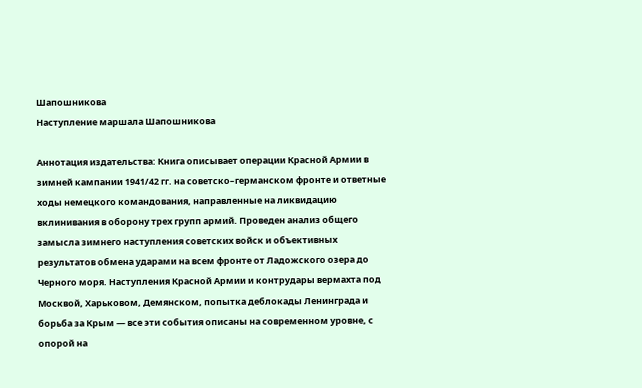Шапошникова
Наступление маршала Шапошникова

Аннотация издательства: Книга описывает операции Красной Армии в зимней кампании 1941/42 гг. на советско–германском фронте и ответные ходы немецкого командования, направленные на ликвидацию вклинивания в оборону трех групп армий. Проведен анализ общего замысла зимнего наступления советских войск и объективных результатов обмена ударами на всем фронте от Ладожского озера до Черного моря. Наступления Красной Армии и контрудары вермахта под Москвой, Харьковом, Демянском, попытка деблокады Ленинграда и борьба за Крым — все эти события описаны на современном уровне, с опорой на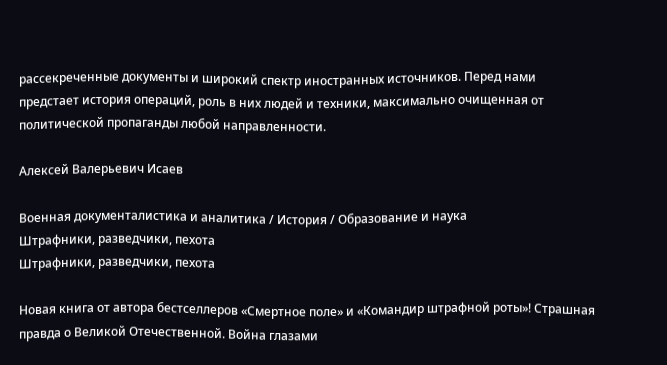рассекреченные документы и широкий спектр иностранных источников. Перед нами предстает история операций, роль в них людей и техники, максимально очищенная от политической пропаганды любой направленности.

Алексей Валерьевич Исаев

Военная документалистика и аналитика / История / Образование и наука
Штрафники, разведчики, пехота
Штрафники, разведчики, пехота

Новая книга от автора бестселлеров «Смертное поле» и «Командир штрафной роты»! Страшная правда о Великой Отечественной. Война глазами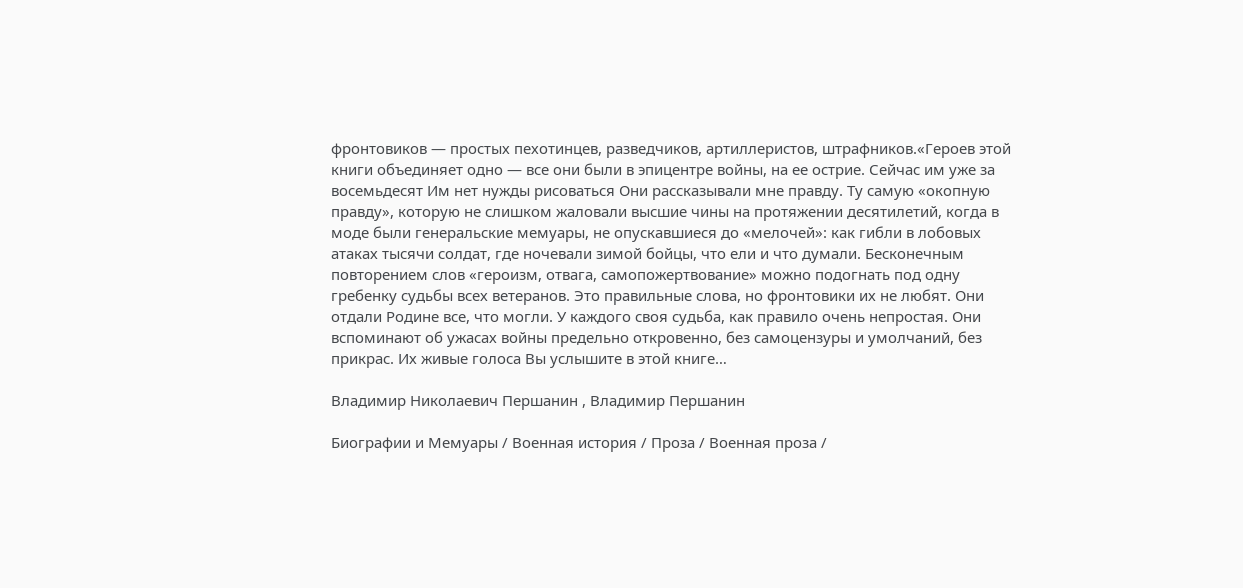фронтовиков — простых пехотинцев, разведчиков, артиллеристов, штрафников.«Героев этой книги объединяет одно — все они были в эпицентре войны, на ее острие. Сейчас им уже за восемьдесят Им нет нужды рисоваться Они рассказывали мне правду. Ту самую «окопную правду», которую не слишком жаловали высшие чины на протяжении десятилетий, когда в моде были генеральские мемуары, не опускавшиеся до «мелочей»: как гибли в лобовых атаках тысячи солдат, где ночевали зимой бойцы, что ели и что думали. Бесконечным повторением слов «героизм, отвага, самопожертвование» можно подогнать под одну гребенку судьбы всех ветеранов. Это правильные слова, но фронтовики их не любят. Они отдали Родине все, что могли. У каждого своя судьба, как правило очень непростая. Они вспоминают об ужасах войны предельно откровенно, без самоцензуры и умолчаний, без прикрас. Их живые голоса Вы услышите в этой книге…

Владимир Николаевич Першанин , Владимир Першанин

Биографии и Мемуары / Военная история / Проза / Военная проза /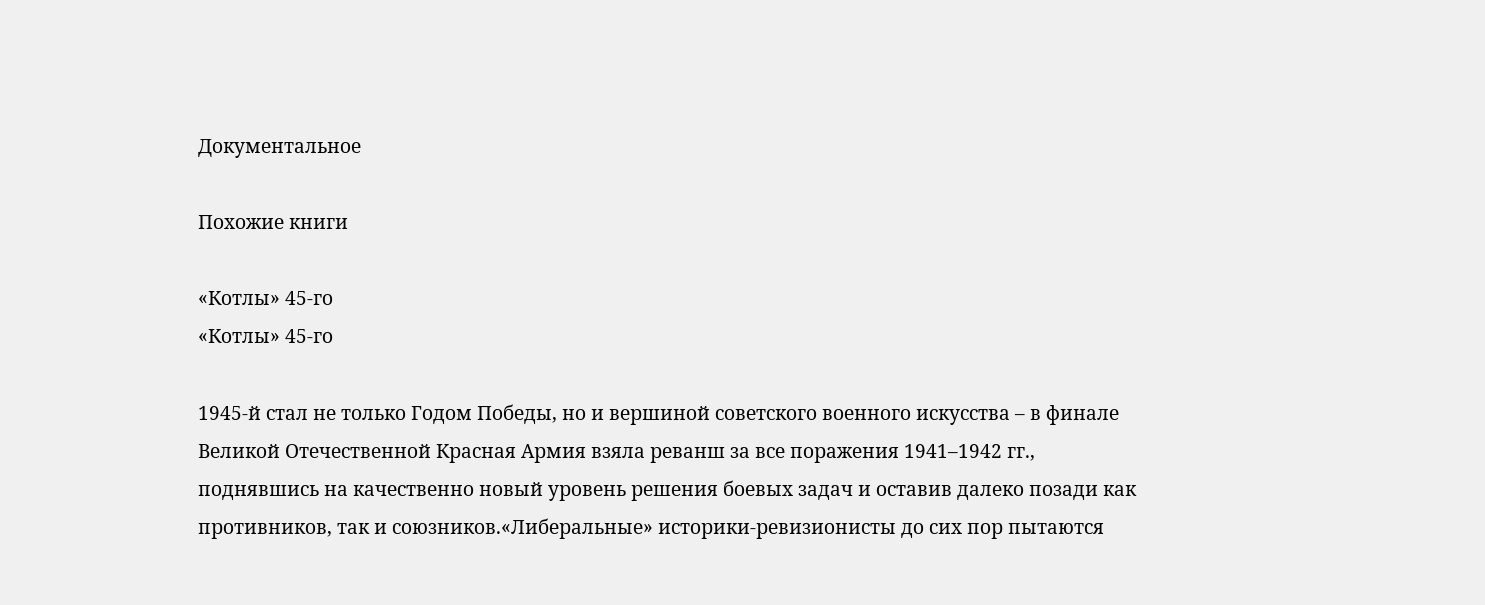Документальное

Похожие книги

«Котлы» 45-го
«Котлы» 45-го

1945-й стал не только Годом Победы, но и вершиной советского военного искусства – в финале Великой Отечественной Красная Армия взяла реванш за все поражения 1941–1942 гг., поднявшись на качественно новый уровень решения боевых задач и оставив далеко позади как противников, так и союзников.«Либеральные» историки-ревизионисты до сих пор пытаются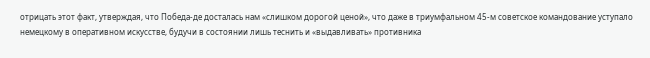отрицать этот факт, утверждая, что Победа-де досталась нам «слишком дорогой ценой», что даже в триумфальном 45-м советское командование уступало немецкому в оперативном искусстве, будучи в состоянии лишь теснить и «выдавливать» противника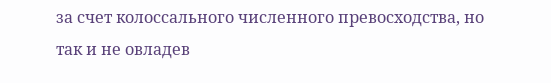за счет колоссального численного превосходства, но так и не овладев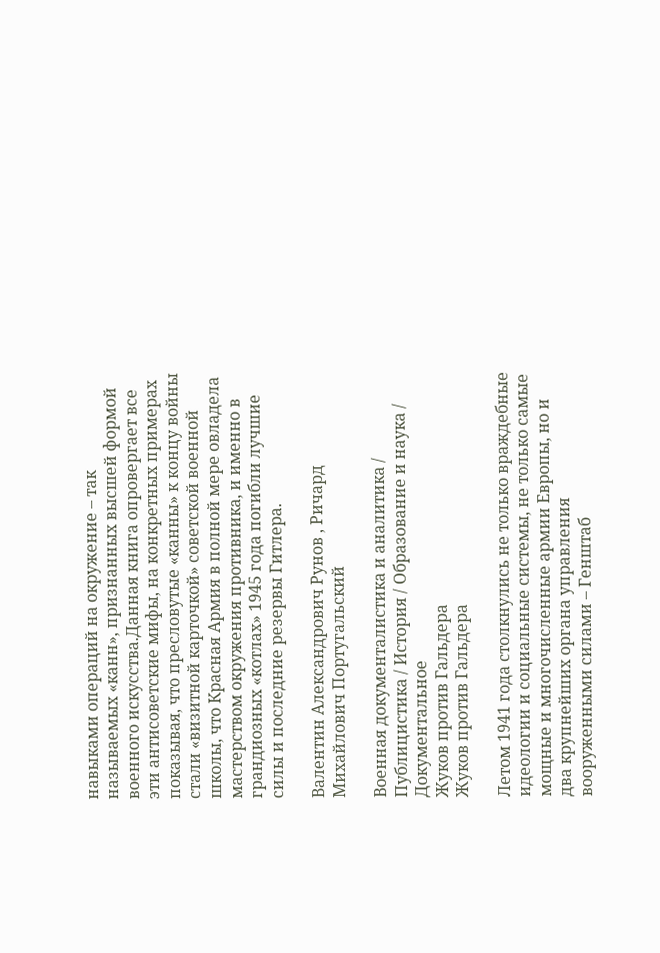навыками операций на окружение – так называемых «канн», признанных высшей формой военного искусства.Данная книга опровергает все эти антисоветские мифы, на конкретных примерах показывая, что пресловутые «канны» к концу войны стали «визитной карточкой» советской военной школы, что Красная Армия в полной мере овладела мастерством окружения противника, и именно в грандиозных «котлах» 1945 года погибли лучшие силы и последние резервы Гитлера.

Валентин Александрович Рунов , Ричард Михайлович Португальский

Военная документалистика и аналитика / Публицистика / История / Образование и наука / Документальное
Жуков против Гальдера
Жуков против Гальдера

Летом 1941 года столкнулись не только враждебные идеологии и социальные системы, не только самые мощные и многочисленные армии Европы, но и два крупнейших органа управления вооруженными силами – Генштаб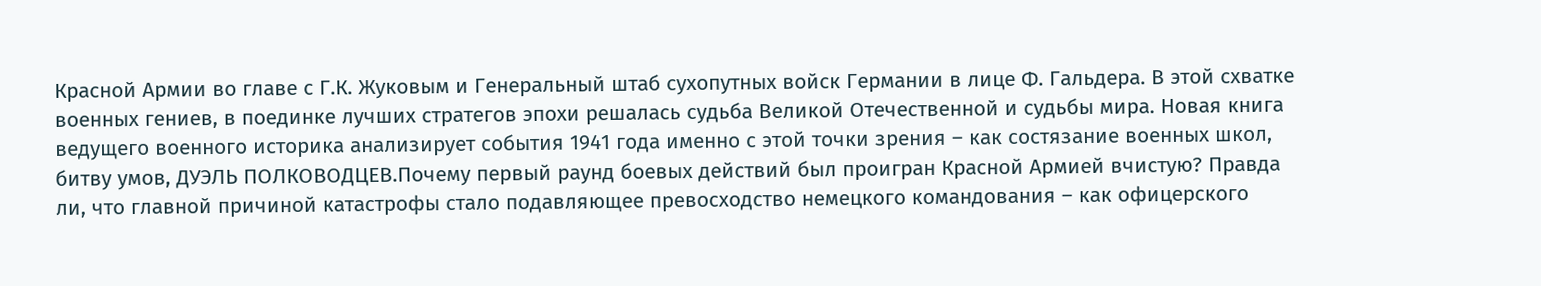Красной Армии во главе с Г.К. Жуковым и Генеральный штаб сухопутных войск Германии в лице Ф. Гальдера. В этой схватке военных гениев, в поединке лучших стратегов эпохи решалась судьба Великой Отечественной и судьбы мира. Новая книга ведущего военного историка анализирует события 1941 года именно с этой точки зрения – как состязание военных школ, битву умов, ДУЭЛЬ ПОЛКОВОДЦЕВ.Почему первый раунд боевых действий был проигран Красной Армией вчистую? Правда ли, что главной причиной катастрофы стало подавляющее превосходство немецкого командования – как офицерского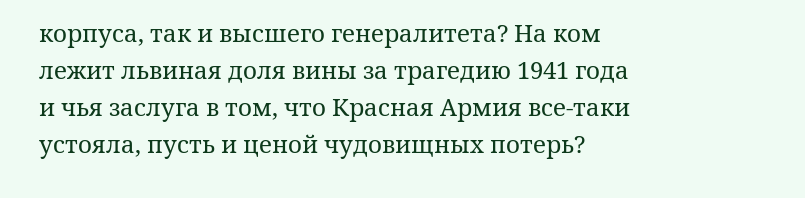корпуса, так и высшего генералитета? На ком лежит львиная доля вины за трагедию 1941 года и чья заслуга в том, что Красная Армия все-таки устояла, пусть и ценой чудовищных потерь?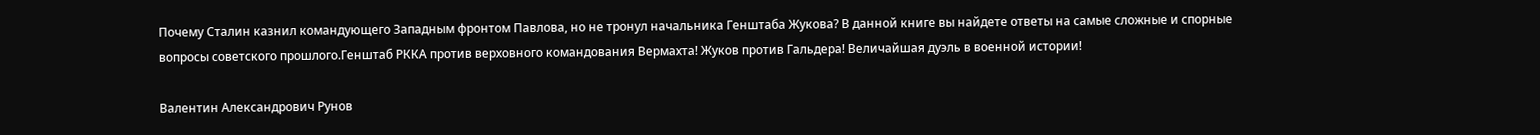Почему Сталин казнил командующего Западным фронтом Павлова, но не тронул начальника Генштаба Жукова? В данной книге вы найдете ответы на самые сложные и спорные вопросы советского прошлого.Генштаб РККА против верховного командования Вермахта! Жуков против Гальдера! Величайшая дуэль в военной истории!

Валентин Александрович Рунов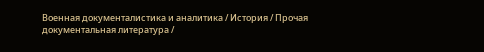Военная документалистика и аналитика / История / Прочая документальная литература /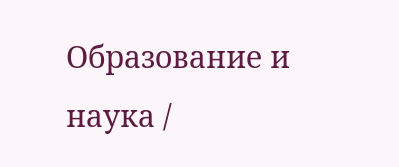Образование и наука /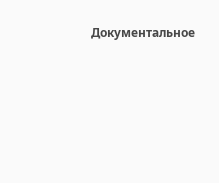Документальное